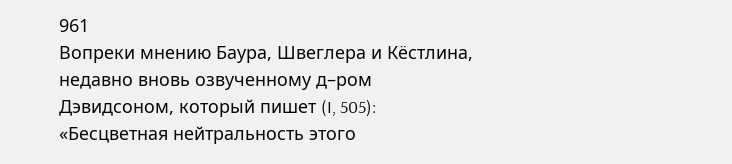961
Вопреки мнению Баура, Швеглера и Кёстлина, недавно вновь озвученному д–ром Дэвидсоном, который пишет (I, 505): «Бесцветная нейтральность этого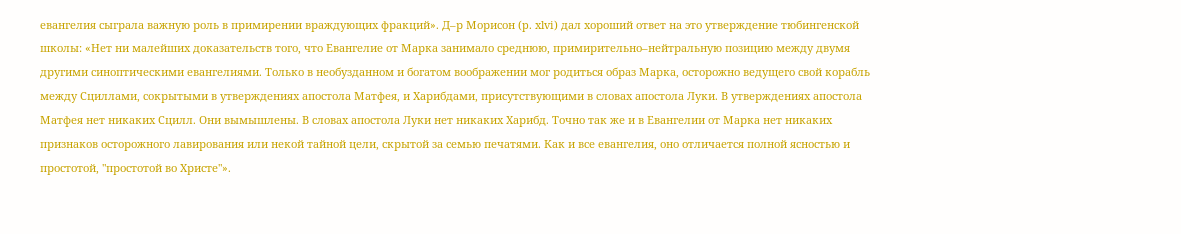евангелия сыграла важную роль в примирении враждующих фракций». Д–р Морисон (p. xlvi) дал хороший ответ на это утверждение тюбингенской школы: «Нет ни малейших доказательств того, что Евангелие от Марка занимало среднюю, примирительно–нейтральную позицию между двумя другими синоптическими евангелиями. Только в необузданном и богатом воображении мог родиться образ Марка, осторожно ведущего свой корабль между Сциллами, сокрытыми в утверждениях апостола Матфея, и Харибдами, присутствующими в словах апостола Луки. В утверждениях апостола Матфея нет никаких Сцилл. Они вымышлены. В словах апостола Луки нет никаких Харибд. Точно так же и в Евангелии от Марка нет никаких признаков осторожного лавирования или некой тайной цели, скрытой за семью печатями. Как и все евангелия, оно отличается полной ясностью и простотой, "простотой во Христе"».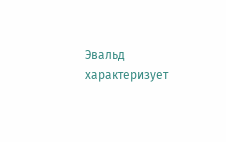Эвальд характеризует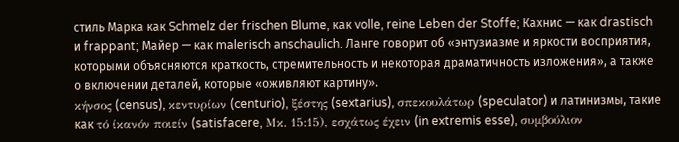стиль Марка как Schmelz der frischen Blume, как volle, reine Leben der Stoffe; Кахнис — как drastisch и frappant; Майер — как malerisch anschaulich. Ланге говорит об «энтузиазме и яркости восприятия, которыми объясняются краткость, стремительность и некоторая драматичность изложения», а также о включении деталей, которые «оживляют картину».
κήνσος (census), κεντυρίων (centurio), ξέστης (sextarius), σπεκουλάτωρ (speculator) и латинизмы, такие как τό ίκανόν ποιείν (satisfacere, Μκ. 15:15), εσχάτως έχειν (in extremis esse), συμβούλιον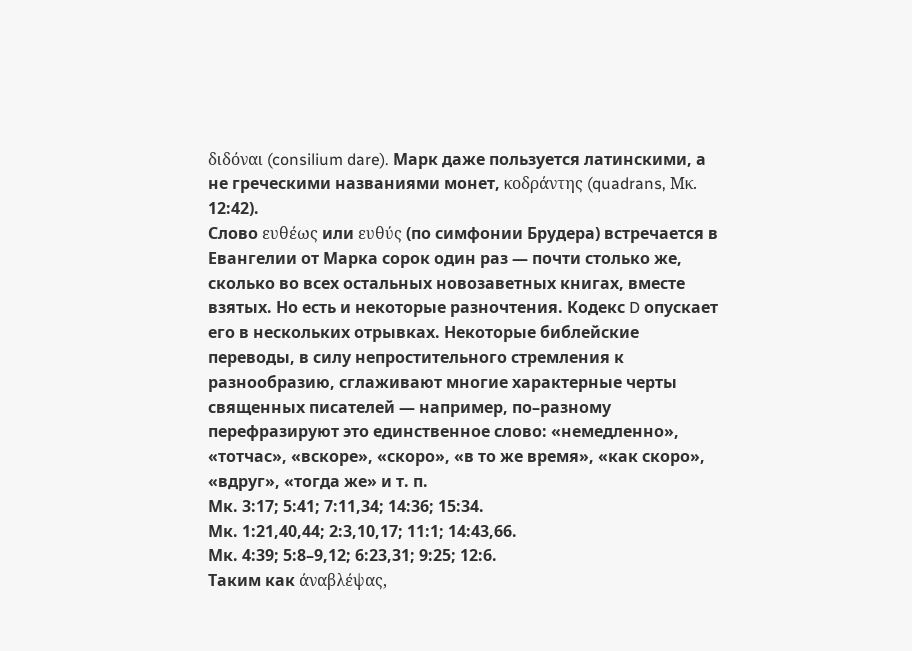διδόναι (consilium dare). Марк даже пользуется латинскими, а не греческими названиями монет, κοδράντης (quadrans, Μκ. 12:42).
Слово ευθέως или ευθύς (по симфонии Брудера) встречается в Евангелии от Марка сорок один раз — почти столько же, сколько во всех остальных новозаветных книгах, вместе взятых. Но есть и некоторые разночтения. Кодекс D опускает его в нескольких отрывках. Некоторые библейские переводы, в силу непростительного стремления к разнообразию, сглаживают многие характерные черты священных писателей — например, по–разному перефразируют это единственное слово: «немедленно», «тотчас», «вскоре», «скоро», «в то же время», «как скоро», «вдруг», «тогда же» и т. п.
Мк. 3:17; 5:41; 7:11,34; 14:36; 15:34.
Мк. 1:21,40,44; 2:3,10,17; 11:1; 14:43,66.
Мк. 4:39; 5:8–9,12; 6:23,31; 9:25; 12:6.
Таким как άναβλέψας,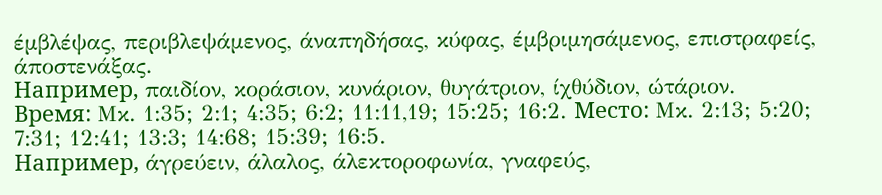έμβλέψας, περιβλεψάμενος, άναπηδήσας, κύφας, έμβριμησάμενος, επιστραφείς, άποστενάξας.
Например, παιδίον, κοράσιον, κυνάριον, θυγάτριον, ίχθύδιον, ώτάριον.
Время: Μκ. 1:35; 2:1; 4:35; 6:2; 11:11,19; 15:25; 16:2. Место: Μκ. 2:13; 5:20; 7:31; 12:41; 13:3; 14:68; 15:39; 16:5.
Например, άγρεύειν, άλαλος, άλεκτοροφωνία, γναφεύς,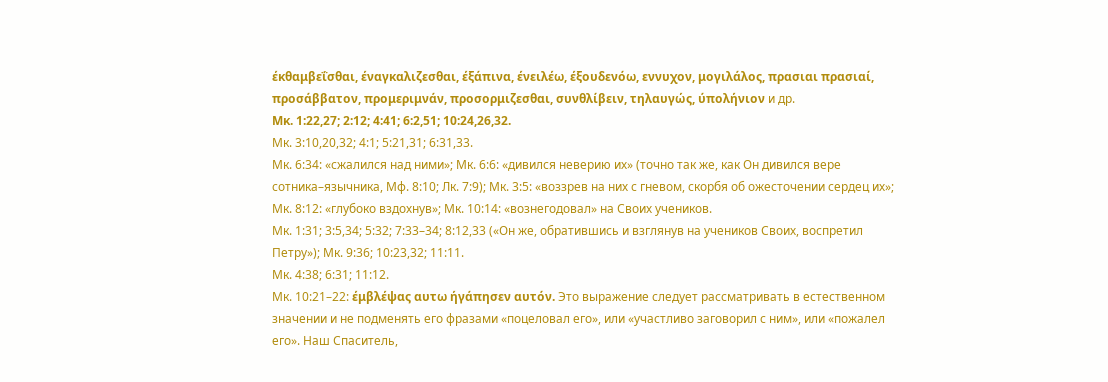έκθαμβεΐσθαι, έναγκαλιζεσθαι, έξάπινα, ένειλέω, έξουδενόω, εννυχον, μογιλάλος, πρασιαι πρασιαί, προσάββατον, προμεριμνάν, προσορμιζεσθαι, συνθλίβειν, τηλαυγώς, ύπολήνιον и др.
Μκ. 1:22,27; 2:12; 4:41; 6:2,51; 10:24,26,32.
Мк. 3:10,20,32; 4:1; 5:21,31; 6:31,33.
Мк. 6:34: «сжалился над ними»; Мк. 6:6: «дивился неверию их» (точно так же, как Он дивился вере сотника–язычника, Мф. 8:10; Лк. 7:9); Мк. 3:5: «воззрев на них с гневом, скорбя об ожесточении сердец их»; Мк. 8:12: «глубоко вздохнув»; Мк. 10:14: «вознегодовал» на Своих учеников.
Мк. 1:31; 3:5,34; 5:32; 7:33–34; 8:12,33 («Он же, обратившись и взглянув на учеников Своих, воспретил Петру»); Мк. 9:36; 10:23,32; 11:11.
Мк. 4:38; 6:31; 11:12.
Мк. 10:21–22: έμβλέψας αυτω ήγάπησεν αυτόν. Это выражение следует рассматривать в естественном значении и не подменять его фразами «поцеловал его», или «участливо заговорил с ним», или «пожалел его». Наш Спаситель,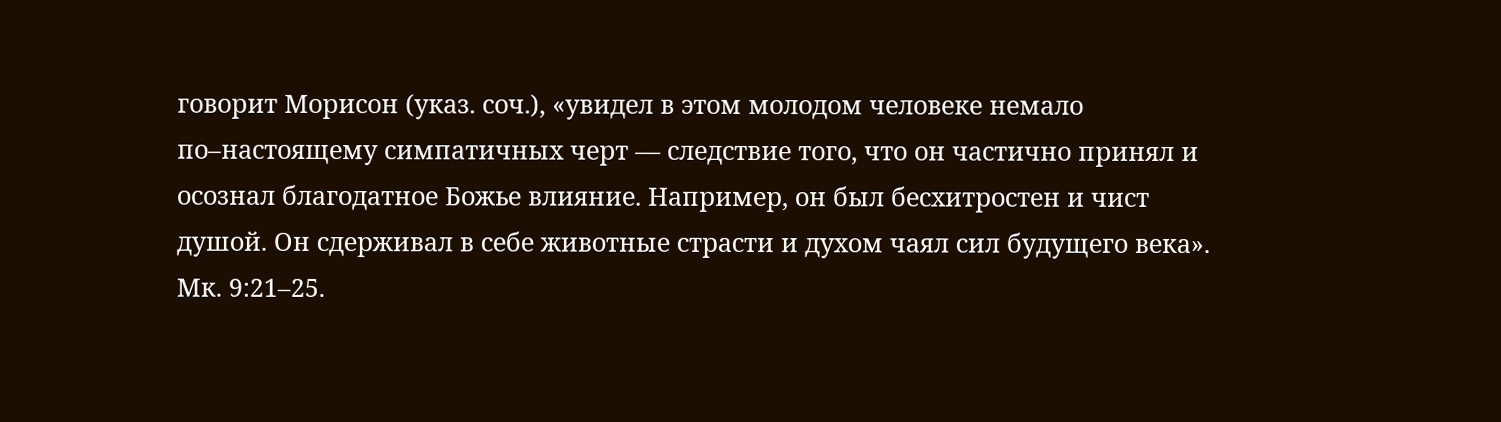говорит Морисон (указ. соч.), «увидел в этом молодом человеке немало по–настоящему симпатичных черт — следствие того, что он частично принял и осознал благодатное Божье влияние. Например, он был бесхитростен и чист душой. Он сдерживал в себе животные страсти и духом чаял сил будущего века».
Мк. 9:21–25.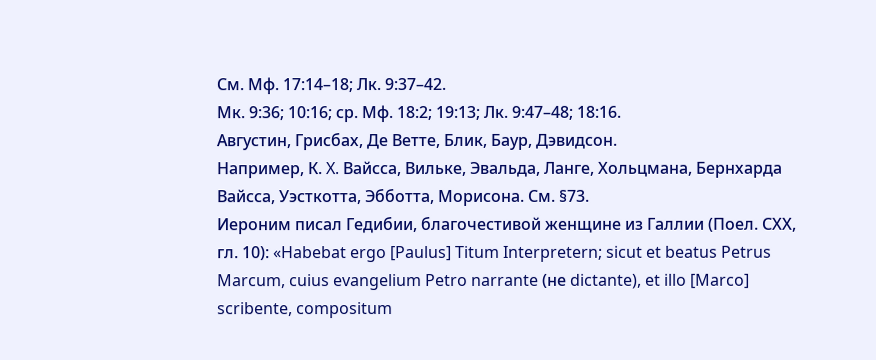См. Мф. 17:14–18; Лк. 9:37–42.
Мк. 9:36; 10:16; ср. Мф. 18:2; 19:13; Лк. 9:47–48; 18:16.
Августин, Грисбах, Де Ветте, Блик, Баур, Дэвидсон.
Например, К. X. Вайсса, Вильке, Эвальда, Ланге, Хольцмана, Бернхарда Вайсса, Уэсткотта, Эбботта, Морисона. См. §73.
Иероним писал Гедибии, благочестивой женщине из Галлии (Поел. СХХ, гл. 10): «Habebat ergo [Paulus] Titum Interpretern; sicut et beatus Petrus Marcum, cuius evangelium Petro narrante (не dictante), et illo [Marco] scribente, compositum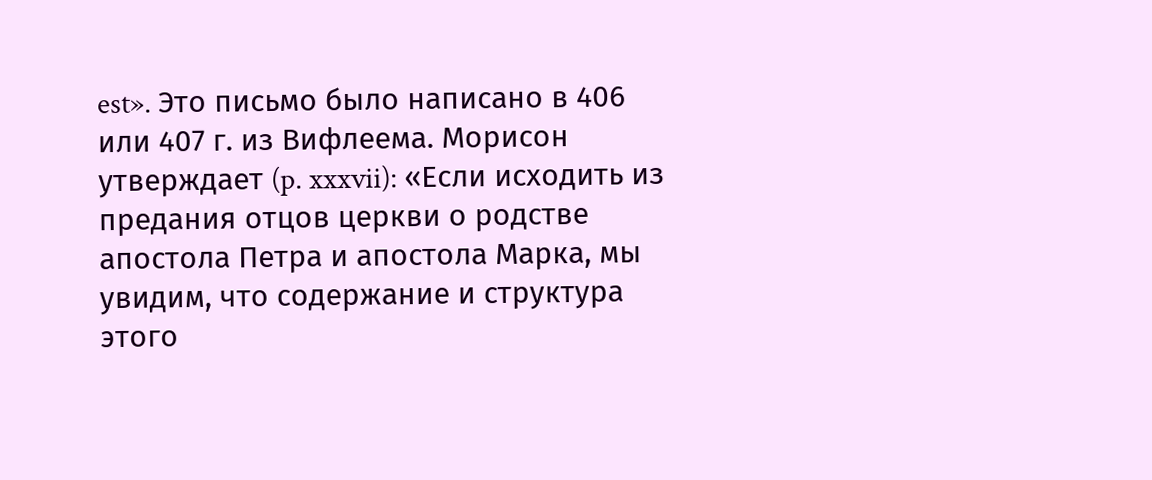est». Это письмо было написано в 406 или 407 г. из Вифлеема. Морисон утверждает (p. xxxvii): «Если исходить из предания отцов церкви о родстве апостола Петра и апостола Марка, мы увидим, что содержание и структура этого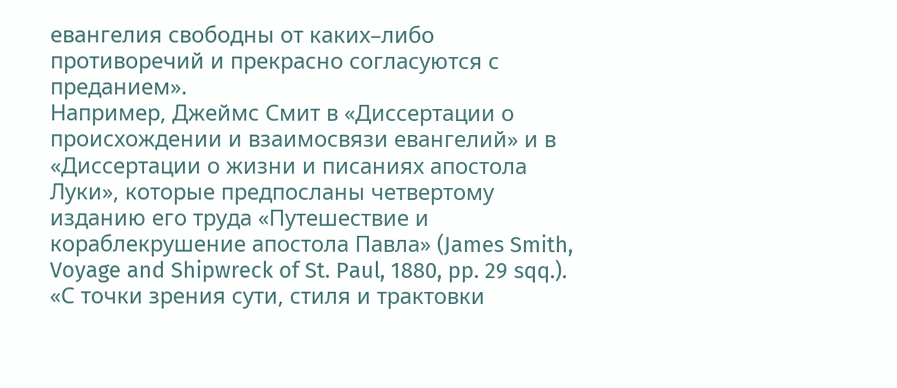евангелия свободны от каких–либо противоречий и прекрасно согласуются с преданием».
Например, Джеймс Смит в «Диссертации о происхождении и взаимосвязи евангелий» и в «Диссертации о жизни и писаниях апостола Луки», которые предпосланы четвертому изданию его труда «Путешествие и кораблекрушение апостола Павла» (James Smith, Voyage and Shipwreck of St. Paul, 1880, pp. 29 sqq.).
«С точки зрения сути, стиля и трактовки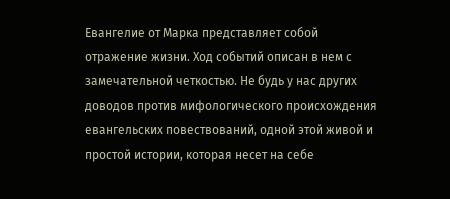Евангелие от Марка представляет собой отражение жизни. Ход событий описан в нем с замечательной четкостью. Не будь у нас других доводов против мифологического происхождения евангельских повествований, одной этой живой и простой истории, которая несет на себе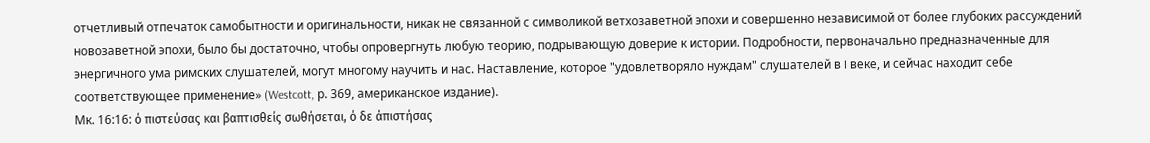отчетливый отпечаток самобытности и оригинальности, никак не связанной с символикой ветхозаветной эпохи и совершенно независимой от более глубоких рассуждений новозаветной эпохи, было бы достаточно, чтобы опровергнуть любую теорию, подрывающую доверие к истории. Подробности, первоначально предназначенные для энергичного ума римских слушателей, могут многому научить и нас. Наставление, которое "удовлетворяло нуждам" слушателей в I веке, и сейчас находит себе соответствующее применение» (Westcott, р. 369, американское издание).
Мк. 16:16: ό πιστεύσας και βαπτισθείς σωθήσεται, ό δε άπιστήσας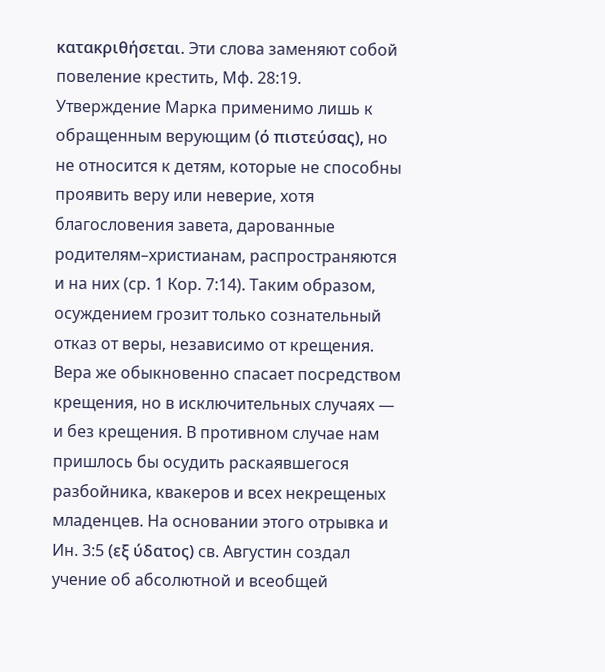κατακριθήσεται. Эти слова заменяют собой повеление крестить, Мф. 28:19. Утверждение Марка применимо лишь к обращенным верующим (ό πιστεύσας), но не относится к детям, которые не способны проявить веру или неверие, хотя благословения завета, дарованные родителям–христианам, распространяются и на них (ср. 1 Кор. 7:14). Таким образом, осуждением грозит только сознательный отказ от веры, независимо от крещения. Вера же обыкновенно спасает посредством крещения, но в исключительных случаях — и без крещения. В противном случае нам пришлось бы осудить раскаявшегося разбойника, квакеров и всех некрещеных младенцев. На основании этого отрывка и Ин. 3:5 (εξ ύδατος) св. Августин создал учение об абсолютной и всеобщей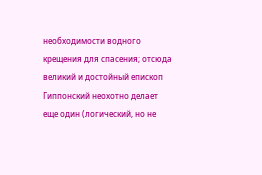необходимости водного крещения для спасения; отсюда великий и достойный епископ Гиппонский неохотно делает еще один (логический, но не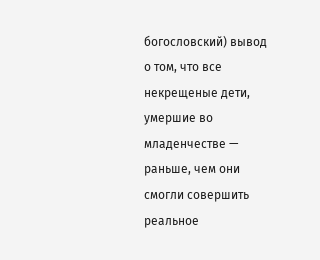богословский) вывод о том, что все некрещеные дети, умершие во младенчестве — раньше, чем они смогли совершить реальное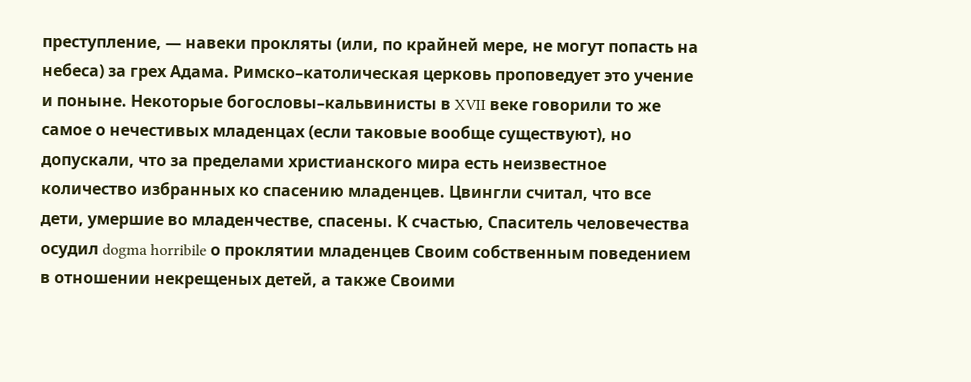преступление, — навеки прокляты (или, по крайней мере, не могут попасть на небеса) за грех Адама. Римско–католическая церковь проповедует это учение и поныне. Некоторые богословы–кальвинисты в XVII веке говорили то же самое о нечестивых младенцах (если таковые вообще существуют), но допускали, что за пределами христианского мира есть неизвестное количество избранных ко спасению младенцев. Цвингли считал, что все дети, умершие во младенчестве, спасены. К счастью, Спаситель человечества осудил dogma horribile о проклятии младенцев Своим собственным поведением в отношении некрещеных детей, а также Своими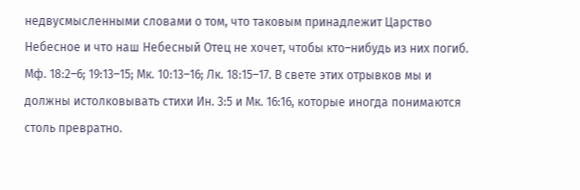недвусмысленными словами о том, что таковым принадлежит Царство Небесное и что наш Небесный Отец не хочет, чтобы кто–нибудь из них погиб. Мф. 18:2–6; 19:13–15; Мк. 10:13–16; Лк. 18:15–17. В свете этих отрывков мы и должны истолковывать стихи Ин. 3:5 и Мк. 16:16, которые иногда понимаются столь превратно.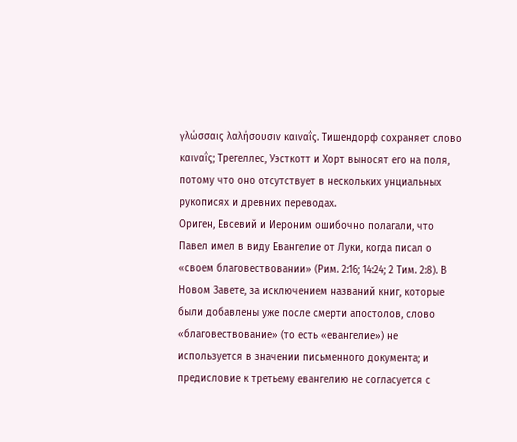γλώσσαις λαλήσουσιν καιναΐς. Тишендорф сохраняет слово καιναΐς; Трегеллес, Уэсткотт и Хорт выносят его на поля, потому что оно отсутствует в нескольких унциальных рукописях и древних переводах.
Ориген, Евсевий и Иероним ошибочно полагали, что Павел имел в виду Евангелие от Луки, когда писал о «своем благовествовании» (Рим. 2:16; 14:24; 2 Тим. 2:8). В Новом Завете, за исключением названий книг, которые были добавлены уже после смерти апостолов, слово «благовествование» (то есть «евангелие») не используется в значении письменного документа; и предисловие к третьему евангелию не согласуется с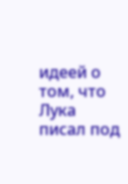идеей о том, что Лука писал под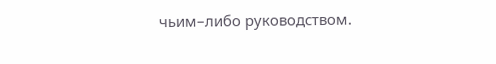чьим–либо руководством.